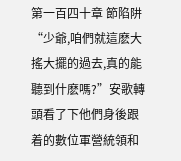第一百四十章 節陷阱
“少爺,咱們就這麽大搖大擺的過去,真的能聽到什麽嗎?”安歌轉頭看了下他們身後跟着的數位軍營統領和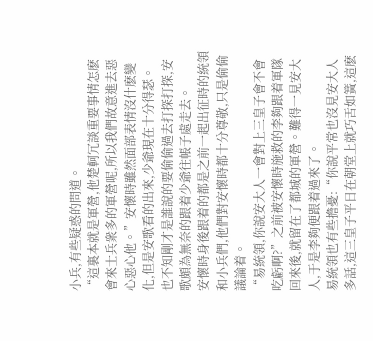小兵,有些疑惑的問道。
“這裏本就是軍營,他楚軻冗談重要事情怎麽會來士兵衆多的軍營呢,所以我們故意進去惡心惡心他。”安懷時雖然面部表情沒什麽變化,但是安歌看的出來,少爺現在十分得瑟。
也不知剛才是誰說的要偷偷過去打探打探,安歌頗為無奈的跟着少爺往帳子處走去。
安懷時身後跟着的都是之前一起出征時的統領和小兵們,他們對安懷時都十分尊敬,只是偷偷議論着。
“易統領,你說安大人一會對上三皇子會不會吃虧啊?”之前被安懷時施救的李夠跟着軍隊回來後,就留在了都城的軍營。難得一見安大人,于是李夠便跟着過來了。
易統領也有些擔憂:“你說平常也沒見安大人多話,這三皇子平日在朝堂上就巧舌如簧,這麽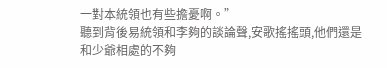一對本統領也有些擔憂啊。”
聽到背後易統領和李夠的談論聲,安歌搖搖頭,他們還是和少爺相處的不夠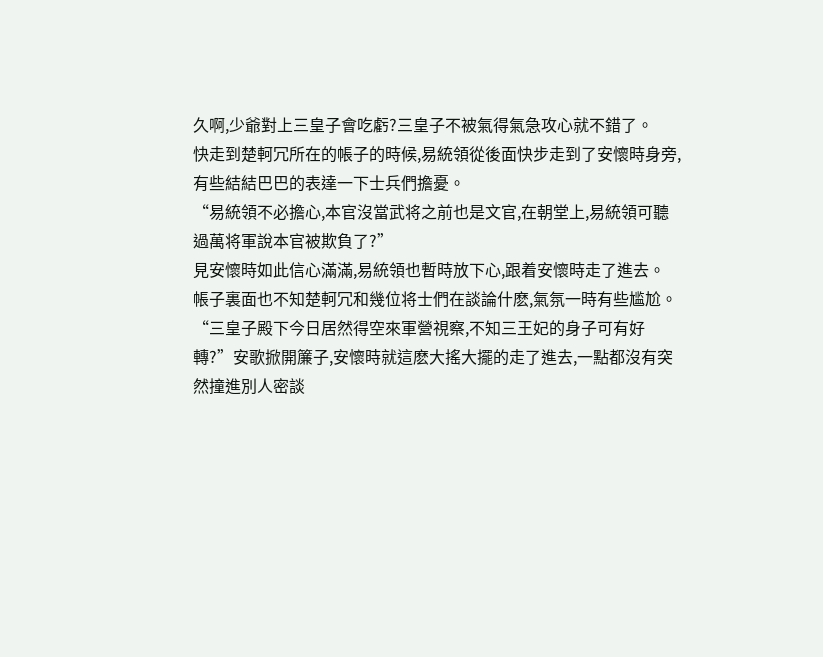久啊,少爺對上三皇子會吃虧?三皇子不被氣得氣急攻心就不錯了。
快走到楚軻冗所在的帳子的時候,易統領從後面快步走到了安懷時身旁,有些結結巴巴的表達一下士兵們擔憂。
“易統領不必擔心,本官沒當武将之前也是文官,在朝堂上,易統領可聽過萬将軍說本官被欺負了?”
見安懷時如此信心滿滿,易統領也暫時放下心,跟着安懷時走了進去。
帳子裏面也不知楚軻冗和幾位将士們在談論什麽,氣氛一時有些尴尬。
“三皇子殿下今日居然得空來軍營視察,不知三王妃的身子可有好轉?”安歌掀開簾子,安懷時就這麽大搖大擺的走了進去,一點都沒有突然撞進別人密談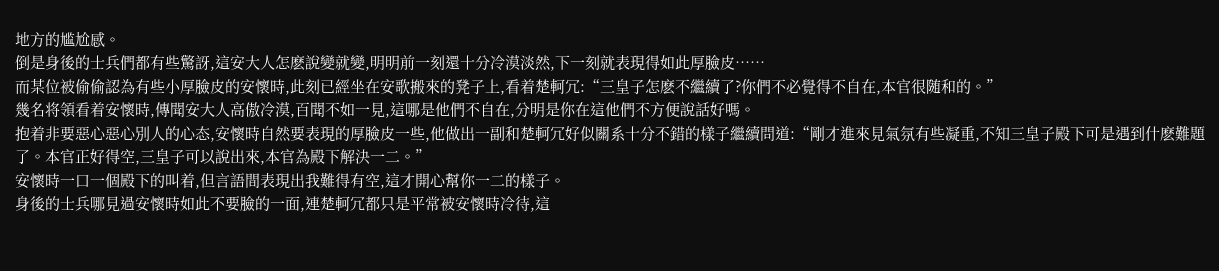地方的尴尬感。
倒是身後的士兵們都有些驚訝,這安大人怎麽說變就變,明明前一刻還十分冷漠淡然,下一刻就表現得如此厚臉皮……
而某位被偷偷認為有些小厚臉皮的安懷時,此刻已經坐在安歌搬來的凳子上,看着楚軻冗:“三皇子怎麽不繼續了?你們不必覺得不自在,本官很随和的。”
幾名将領看着安懷時,傳聞安大人高傲冷漠,百聞不如一見,這哪是他們不自在,分明是你在這他們不方便說話好嗎。
抱着非要惡心惡心別人的心态,安懷時自然要表現的厚臉皮一些,他做出一副和楚軻冗好似關系十分不錯的樣子繼續問道:“剛才進來見氣氛有些凝重,不知三皇子殿下可是遇到什麽難題了。本官正好得空,三皇子可以說出來,本官為殿下解決一二。”
安懷時一口一個殿下的叫着,但言語間表現出我難得有空,這才開心幫你一二的樣子。
身後的士兵哪見過安懷時如此不要臉的一面,連楚軻冗都只是平常被安懷時冷待,這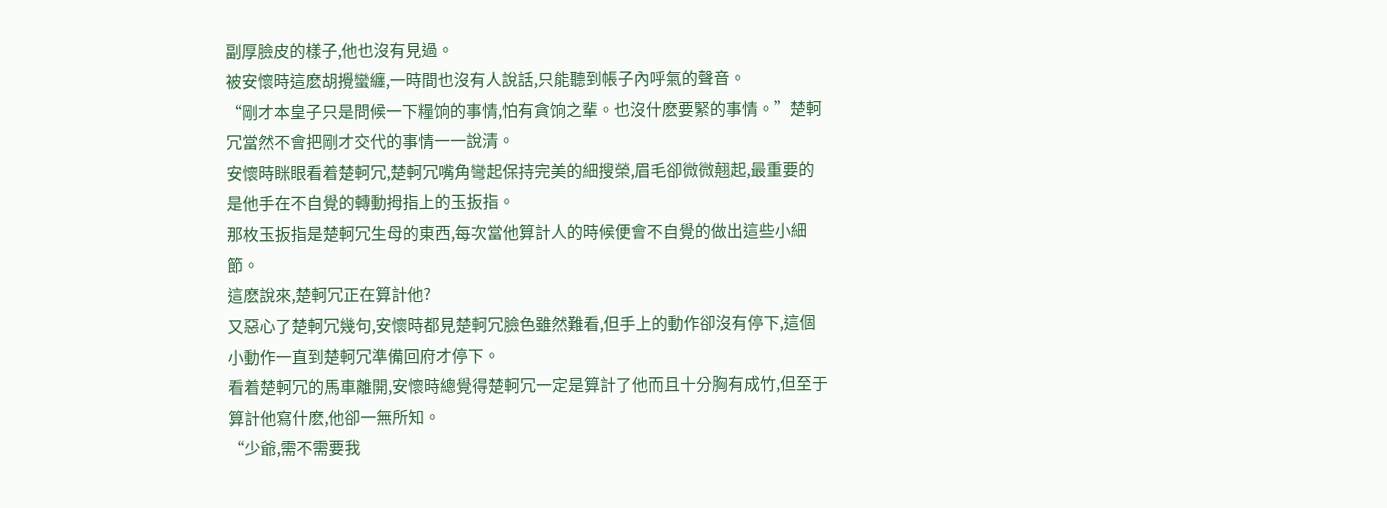副厚臉皮的樣子,他也沒有見過。
被安懷時這麽胡攪蠻纏,一時間也沒有人說話,只能聽到帳子內呼氣的聲音。
“剛才本皇子只是問候一下糧饷的事情,怕有貪饷之輩。也沒什麽要緊的事情。”楚軻冗當然不會把剛才交代的事情一一說清。
安懷時眯眼看着楚軻冗,楚軻冗嘴角彎起保持完美的細搜榮,眉毛卻微微翹起,最重要的是他手在不自覺的轉動拇指上的玉扳指。
那枚玉扳指是楚軻冗生母的東西,每次當他算計人的時候便會不自覺的做出這些小細節。
這麽說來,楚軻冗正在算計他?
又惡心了楚軻冗幾句,安懷時都見楚軻冗臉色雖然難看,但手上的動作卻沒有停下,這個小動作一直到楚軻冗準備回府才停下。
看着楚軻冗的馬車離開,安懷時總覺得楚軻冗一定是算計了他而且十分胸有成竹,但至于算計他寫什麽,他卻一無所知。
“少爺,需不需要我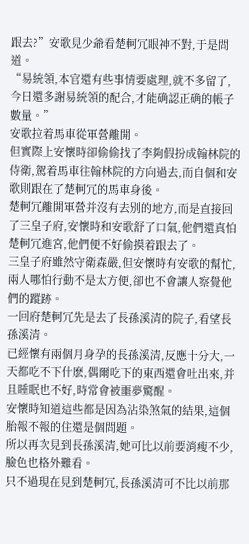跟去?”安歌見少爺看楚軻冗眼神不對,于是問道。
“易統領,本官還有些事情要處理,就不多留了,今日還多謝易統領的配合,才能确認正确的帳子數量。”
安歌拉着馬車從軍營離開。
但實際上安懷時卻偷偷找了李夠假扮成翰林院的侍衛,駕着馬車往翰林院的方向過去,而自個和安歌則跟在了楚軻冗的馬車身後。
楚軻冗離開軍營并沒有去別的地方,而是直接回了三皇子府,安懷時和安歌舒了口氣,他們還真怕楚軻冗進宮,他們便不好偷摸着跟去了。
三皇子府雖然守衛森嚴,但安懷時有安歌的幫忙,兩人哪怕行動不是太方便,卻也不會讓人察覺他們的蹤跡。
一回府楚軻冗先是去了長孫溪清的院子,看望長孫溪清。
已經懷有兩個月身孕的長孫溪清,反應十分大,一天都吃不下什麽,偶爾吃下的東西還會吐出來,并且睡眠也不好,時常會被噩夢驚醒。
安懷時知道這些都是因為沾染煞氣的結果,這個胎報不報的住還是個問題。
所以再次見到長孫溪清,她可比以前要消瘦不少,臉色也格外難看。
只不過現在見到楚軻冗,長孫溪清可不比以前那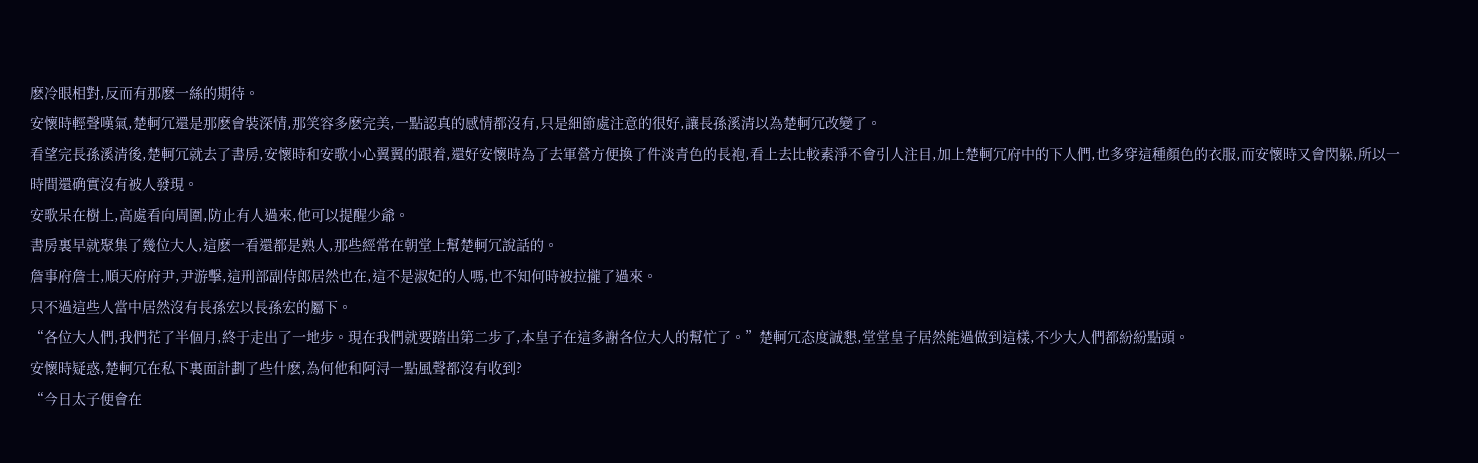麽冷眼相對,反而有那麽一絲的期待。
安懷時輕聲嘆氣,楚軻冗還是那麽會裝深情,那笑容多麽完美,一點認真的感情都沒有,只是細節處注意的很好,讓長孫溪清以為楚軻冗改變了。
看望完長孫溪清後,楚軻冗就去了書房,安懷時和安歌小心翼翼的跟着,還好安懷時為了去軍營方便換了件淡青色的長袍,看上去比較素淨不會引人注目,加上楚軻冗府中的下人們,也多穿這種顏色的衣服,而安懷時又會閃躲,所以一時間還确實沒有被人發現。
安歌呆在樹上,高處看向周圍,防止有人過來,他可以提醒少爺。
書房裏早就聚集了幾位大人,這麽一看還都是熟人,那些經常在朝堂上幫楚軻冗說話的。
詹事府詹士,順天府府尹,尹游擊,這刑部副侍郎居然也在,這不是淑妃的人嗎,也不知何時被拉攏了過來。
只不過這些人當中居然沒有長孫宏以長孫宏的屬下。
“各位大人們,我們花了半個月,終于走出了一地步。現在我們就要踏出第二步了,本皇子在這多謝各位大人的幫忙了。”楚軻冗态度誠懇,堂堂皇子居然能過做到這樣,不少大人們都紛紛點頭。
安懷時疑惑,楚軻冗在私下裏面計劃了些什麽,為何他和阿浔一點風聲都沒有收到?
“今日太子便會在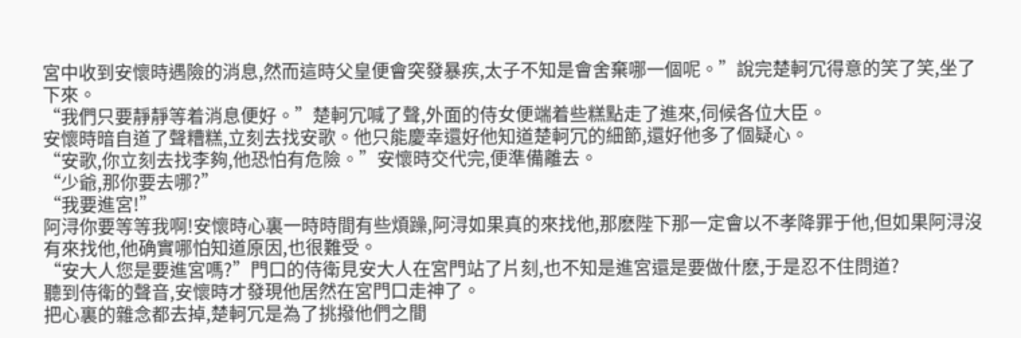宮中收到安懷時遇險的消息,然而這時父皇便會突發暴疾,太子不知是會舍棄哪一個呢。”說完楚軻冗得意的笑了笑,坐了下來。
“我們只要靜靜等着消息便好。”楚軻冗喊了聲,外面的侍女便端着些糕點走了進來,伺候各位大臣。
安懷時暗自道了聲糟糕,立刻去找安歌。他只能慶幸還好他知道楚軻冗的細節,還好他多了個疑心。
“安歌,你立刻去找李夠,他恐怕有危險。”安懷時交代完,便準備離去。
“少爺,那你要去哪?”
“我要進宮!”
阿浔你要等等我啊!安懷時心裏一時時間有些煩躁,阿浔如果真的來找他,那麽陛下那一定會以不孝降罪于他,但如果阿浔沒有來找他,他确實哪怕知道原因,也很難受。
“安大人您是要進宮嗎?”門口的侍衛見安大人在宮門站了片刻,也不知是進宮還是要做什麽,于是忍不住問道?
聽到侍衛的聲音,安懷時才發現他居然在宮門口走神了。
把心裏的雜念都去掉,楚軻冗是為了挑撥他們之間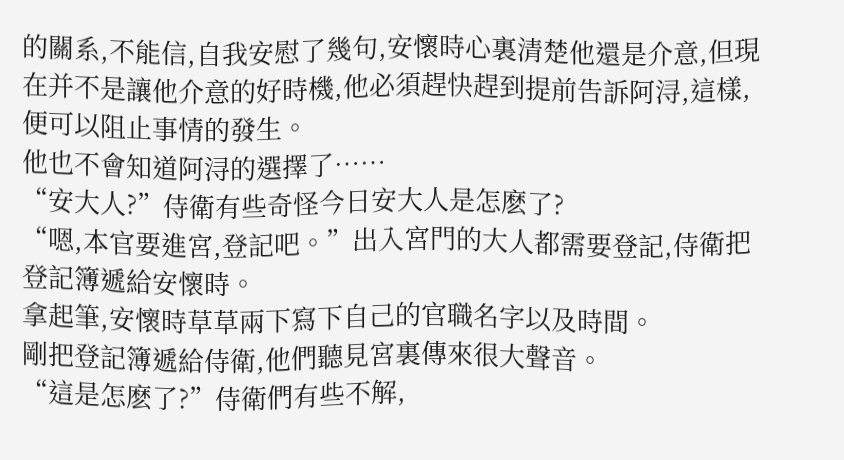的關系,不能信,自我安慰了幾句,安懷時心裏清楚他還是介意,但現在并不是讓他介意的好時機,他必須趕快趕到提前告訴阿浔,這樣,便可以阻止事情的發生。
他也不會知道阿浔的選擇了……
“安大人?”侍衛有些奇怪今日安大人是怎麽了?
“嗯,本官要進宮,登記吧。”出入宮門的大人都需要登記,侍衛把登記簿遞給安懷時。
拿起筆,安懷時草草兩下寫下自己的官職名字以及時間。
剛把登記簿遞給侍衛,他們聽見宮裏傳來很大聲音。
“這是怎麽了?”侍衛們有些不解,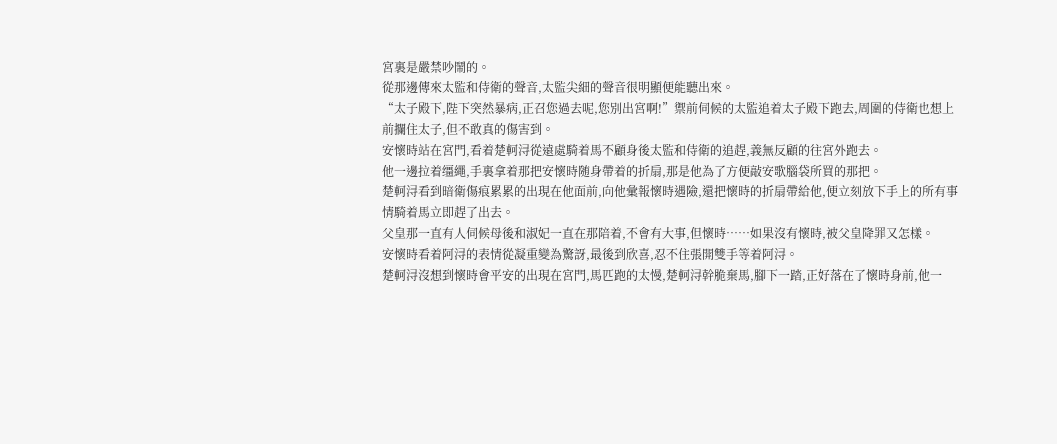宮裏是嚴禁吵鬧的。
從那邊傳來太監和侍衛的聲音,太監尖細的聲音很明顯便能聽出來。
“太子殿下,陛下突然暴病,正召您過去呢,您別出宮啊!”禦前伺候的太監追着太子殿下跑去,周圍的侍衛也想上前攔住太子,但不敢真的傷害到。
安懷時站在宮門,看着楚軻浔從遠處騎着馬不顧身後太監和侍衛的追趕,義無反顧的往宮外跑去。
他一邊拉着缰繩,手裏拿着那把安懷時随身帶着的折扇,那是他為了方便敲安歌腦袋所買的那把。
楚軻浔看到暗衛傷痕累累的出現在他面前,向他彙報懷時遇險,還把懷時的折扇帶給他,便立刻放下手上的所有事情騎着馬立即趕了出去。
父皇那一直有人伺候母後和淑妃一直在那陪着,不會有大事,但懷時……如果沒有懷時,被父皇降罪又怎樣。
安懷時看着阿浔的表情從凝重變為驚訝,最後到欣喜,忍不住張開雙手等着阿浔。
楚軻浔沒想到懷時會平安的出現在宮門,馬匹跑的太慢,楚軻浔幹脆棄馬,腳下一踏,正好落在了懷時身前,他一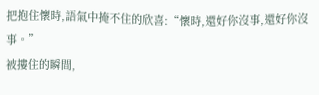把抱住懷時,語氣中掩不住的欣喜:“懷時,還好你沒事,還好你沒事。”
被摟住的瞬間,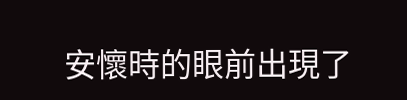安懷時的眼前出現了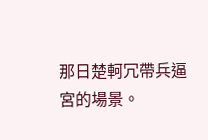那日楚軻冗帶兵逼宮的場景。